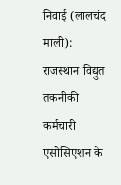निवाई (लालचंद माली): राजस्थान विद्युत तकनीकी कर्मचारी एसोसिएशन के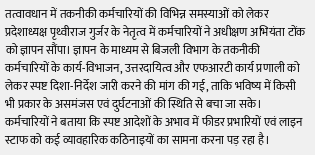तत्वावधान में तकनीकी कर्मचारियों की विभिन्न समस्याओं को लेकर प्रदेशाध्यक्ष पृथ्वीराज गुर्जर के नेतृत्व में कर्मचारियों ने अधीक्षण अभियंता टोंक को ज्ञापन सौंपा। ज्ञापन के माध्यम से बिजली विभाग के तकनीकी कर्मचारियों के कार्य-विभाजन, उत्तरदायित्व और एफआरटी कार्य प्रणाली को लेकर स्पष्ट दिशा-निर्देश जारी करने की मांग की गई, ताकि भविष्य में किसी भी प्रकार के असमंजस एवं दुर्घटनाओं की स्थिति से बचा जा सके। कर्मचारियों ने बताया कि स्पष्ट आदेशों के अभाव में फीडर प्रभारियों एवं लाइन स्टाफ को कई व्यावहारिक कठिनाइयों का सामना करना पड़ रहा है।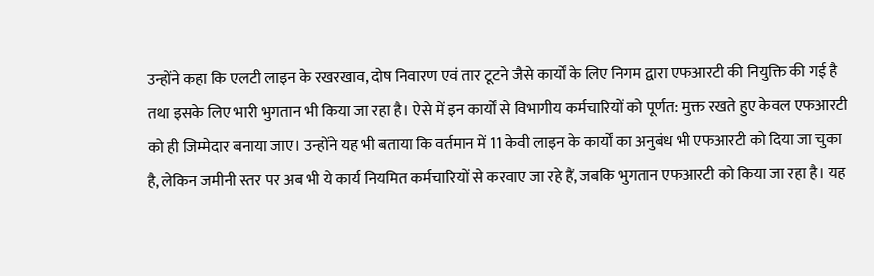उन्होंने कहा कि एलटी लाइन के रखरखाव, दोष निवारण एवं तार टूटने जैसे कार्यों के लिए निगम द्वारा एफआरटी की नियुक्ति की गई है तथा इसके लिए भारी भुगतान भी किया जा रहा है। ऐसे में इन कार्यों से विभागीय कर्मचारियों को पूर्णत: मुक्त रखते हुए केवल एफआरटी को ही जिम्मेदार बनाया जाए। उन्होंने यह भी बताया कि वर्तमान में 11 केवी लाइन के कार्यों का अनुबंध भी एफआरटी को दिया जा चुका है, लेकिन जमीनी स्तर पर अब भी ये कार्य नियमित कर्मचारियों से करवाए जा रहे हैं, जबकि भुगतान एफआरटी को किया जा रहा है। यह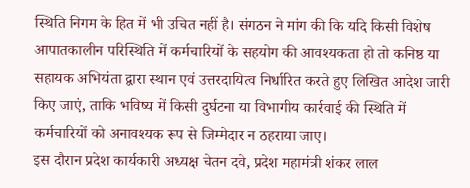स्थिति निगम के हित में भी उचित नहीं है। संगठन ने मांग की कि यदि किसी विशेष आपातकालीन परिस्थिति में कर्मचारियों के सहयोग की आवश्यकता हो तो कनिष्ठ या सहायक अभियंता द्वारा स्थान एवं उत्तरदायित्व निर्धारित करते हुए लिखित आदेश जारी किए जाएं, ताकि भविष्य में किसी दुर्घटना या विभागीय कार्रवाई की स्थिति में कर्मचारियों को अनावश्यक रूप से जिम्मेदार न ठहराया जाए।
इस दौरान प्रदेश कार्यकारी अध्यक्ष चेतन दवे, प्रदेश महामंत्री शंकर लाल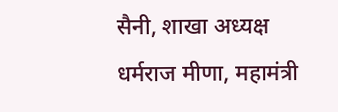सैनी, शाखा अध्यक्ष धर्मराज मीणा, महामंत्री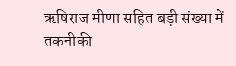ऋषिराज मीणा सहित बड़ी संख्या में तकनीकी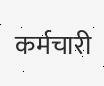कर्मचारी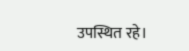उपस्थित रहे।